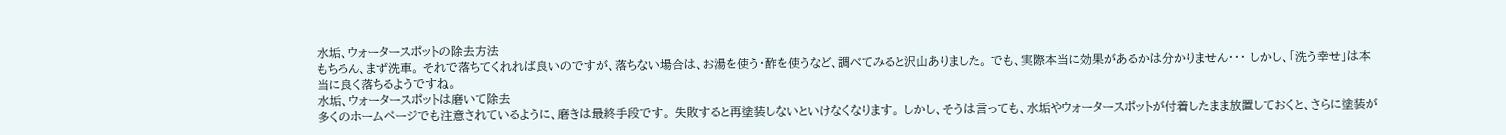水垢、ウォータースポットの除去方法
もちろん、まず洗車。 それで落ちてくれれば良いのですが、落ちない場合は、お湯を使う・酢を使うなど、調べてみると沢山ありました。 でも、実際本当に効果があるかは分かりません・・・ しかし、「洗う幸せ」は本当に良く落ちるようですね。
水垢、ウォータースポットは磨いて除去
多くのホームページでも注意されているように、磨きは最終手段です。 失敗すると再塗装しないといけなくなります。 しかし、そうは言っても、水垢やウォータースポットが付着したまま放置しておくと、さらに塗装が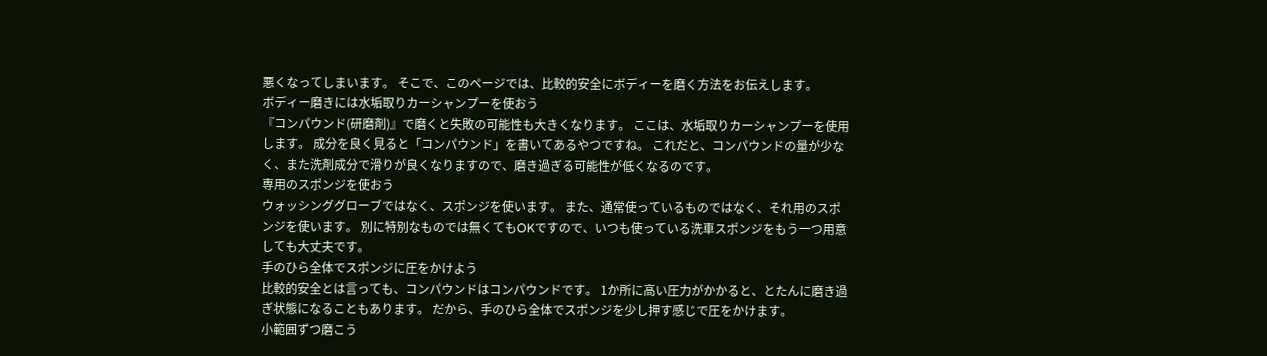悪くなってしまいます。 そこで、このページでは、比較的安全にボディーを磨く方法をお伝えします。
ボディー磨きには水垢取りカーシャンプーを使おう
『コンパウンド(研磨剤)』で磨くと失敗の可能性も大きくなります。 ここは、水垢取りカーシャンプーを使用します。 成分を良く見ると「コンパウンド」を書いてあるやつですね。 これだと、コンパウンドの量が少なく、また洗剤成分で滑りが良くなりますので、磨き過ぎる可能性が低くなるのです。
専用のスポンジを使おう
ウォッシンググローブではなく、スポンジを使います。 また、通常使っているものではなく、それ用のスポンジを使います。 別に特別なものでは無くてもOKですので、いつも使っている洗車スポンジをもう一つ用意しても大丈夫です。
手のひら全体でスポンジに圧をかけよう
比較的安全とは言っても、コンパウンドはコンパウンドです。 1か所に高い圧力がかかると、とたんに磨き過ぎ状態になることもあります。 だから、手のひら全体でスポンジを少し押す感じで圧をかけます。
小範囲ずつ磨こう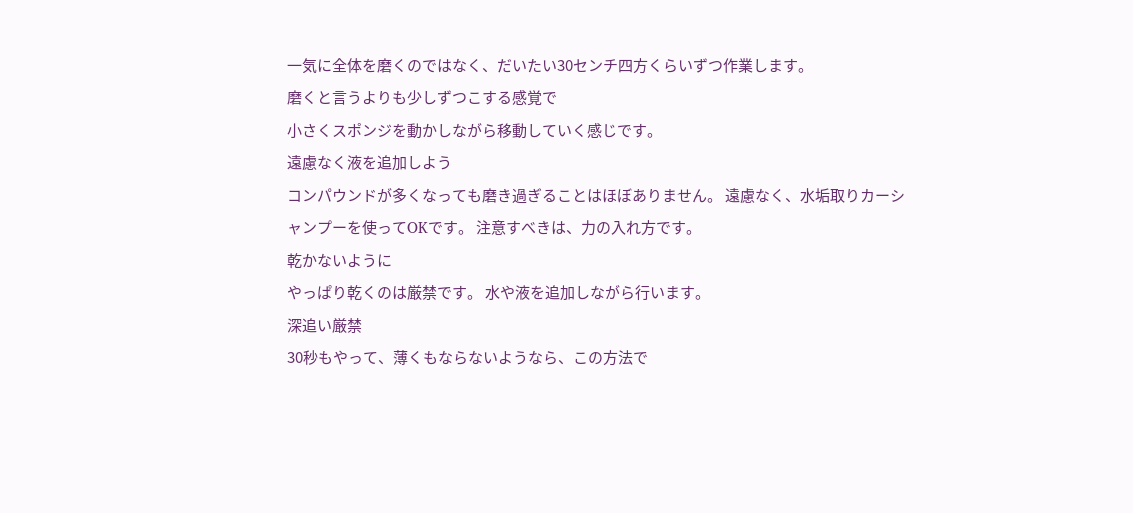一気に全体を磨くのではなく、だいたい30センチ四方くらいずつ作業します。
磨くと言うよりも少しずつこする感覚で
小さくスポンジを動かしながら移動していく感じです。
遠慮なく液を追加しよう
コンパウンドが多くなっても磨き過ぎることはほぼありません。 遠慮なく、水垢取りカーシャンプーを使ってOKです。 注意すべきは、力の入れ方です。
乾かないように
やっぱり乾くのは厳禁です。 水や液を追加しながら行います。
深追い厳禁
30秒もやって、薄くもならないようなら、この方法で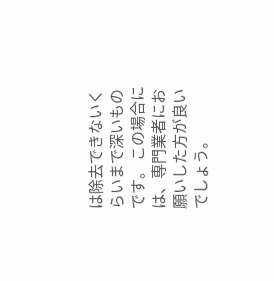は除去できないくらいまで深いものです。 この場合には、専門業者にお願いした方が良いでしょう。